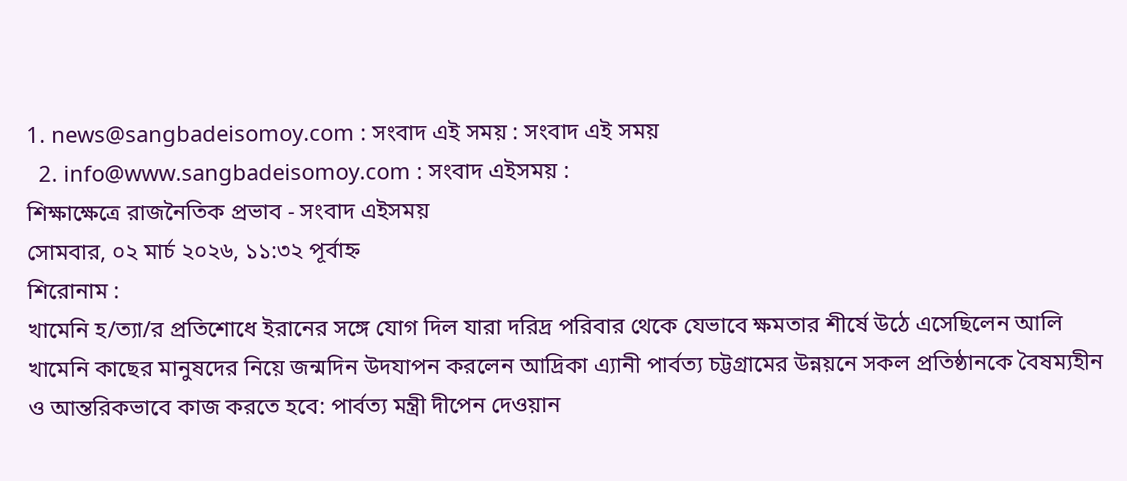1. news@sangbadeisomoy.com : সংবাদ এই সময় : সংবাদ এই সময়
  2. info@www.sangbadeisomoy.com : সংবাদ এইসময় :
শিক্ষাক্ষেত্রে রাজনৈতিক প্রভাব - সংবাদ এইসময়
সোমবার, ০২ মার্চ ২০২৬, ১১:৩২ পূর্বাহ্ন
শিরোনাম :
খামেনি হ/ত্যা/র প্রতিশোধে ইরানের সঙ্গে যোগ দিল যারা দরিদ্র পরিবার থেকে যেভাবে ক্ষমতার শীর্ষে উঠে এসেছিলেন আলি খামেনি কাছের মানুষদের নিয়ে জন্মদিন উদযাপন করলেন আদ্রিকা এ্যানী পার্বত্য চট্টগ্রামের উন্নয়নে সকল প্রতিষ্ঠানকে বৈষম্যহীন ও আন্তরিকভাবে কাজ করতে হবে: পার্বত্য মন্ত্রী দীপেন দেওয়ান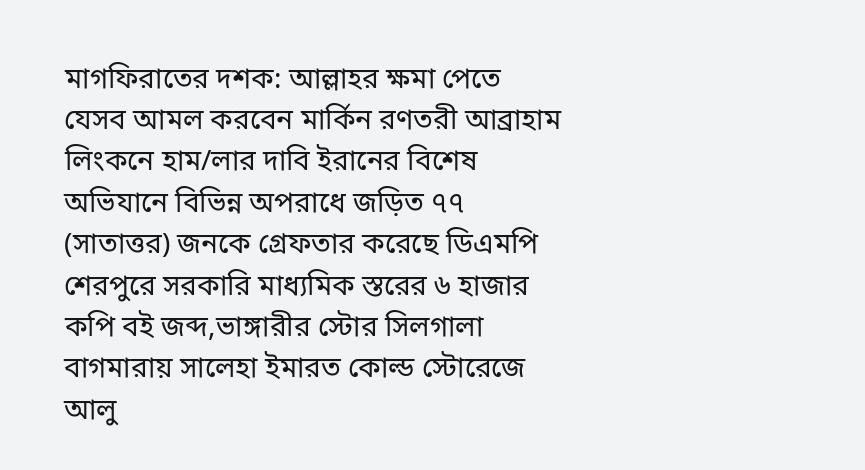মাগফিরাতের দশক: আল্লাহর ক্ষমা পেতে যেসব আমল করবেন মার্কিন রণতরী আব্রাহাম লিংকনে হাম/লার দাবি ইরানের বিশেষ অভিযানে বিভিন্ন অপরাধে জড়িত ৭৭ (সাতাত্তর) জনকে গ্রেফতার করেছে ডিএমপি শেরপুরে সরকারি মাধ্যমিক স্তরের ৬ হাজার কপি বই জব্দ,ভাঙ্গারীর স্টোর সিলগালা বাগমারায় সালেহা ইমারত কোল্ড স্টোরেজে আলু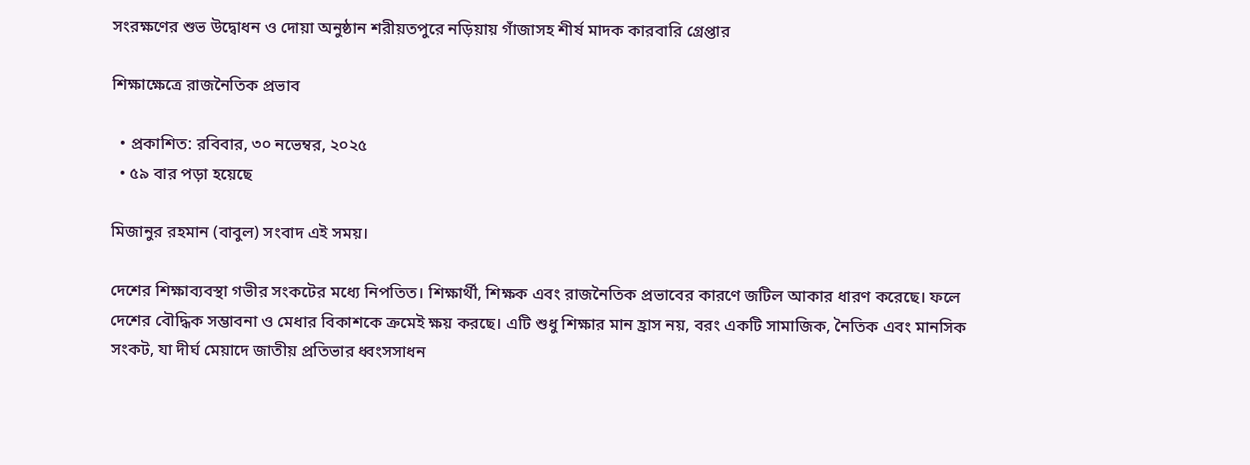সংরক্ষণের শুভ উদ্বোধন ও দোয়া অনুষ্ঠান শরীয়তপুরে নড়িয়ায় গাঁজাসহ শীর্ষ মাদক কারবারি গ্রেপ্তার

শিক্ষাক্ষেত্রে রাজনৈতিক প্রভাব

  • প্রকাশিত: রবিবার, ৩০ নভেম্বর, ২০২৫
  • ৫৯ বার পড়া হয়েছে

মিজানুর রহমান (বাবুল) সংবাদ এই সময়।

দেশের শিক্ষাব্যবস্থা গভীর সংকটের মধ্যে নিপতিত। শিক্ষার্থী, শিক্ষক এবং রাজনৈতিক প্রভাবের কারণে জটিল আকার ধারণ করেছে। ফলে দেশের বৌদ্ধিক সম্ভাবনা ও মেধার বিকাশকে ক্রমেই ক্ষয় করছে। এটি শুধু শিক্ষার মান হ্রাস নয়, বরং একটি সামাজিক, নৈতিক এবং মানসিক সংকট, যা দীর্ঘ মেয়াদে জাতীয় প্রতিভার ধ্বংসসাধন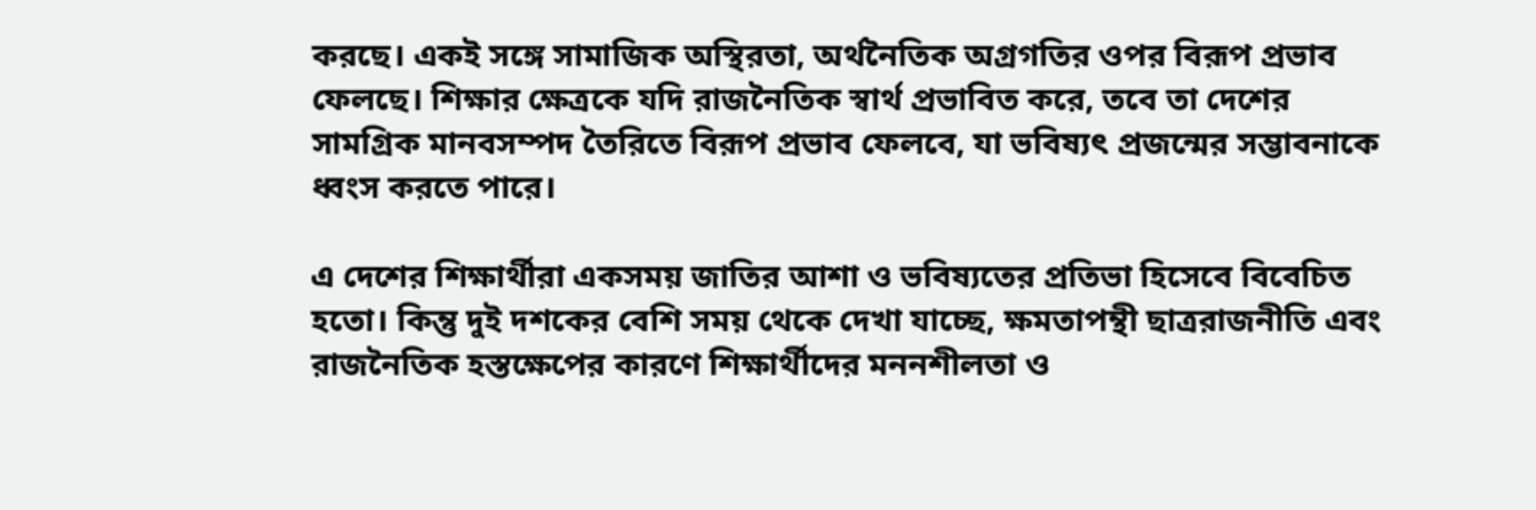করছে। একই সঙ্গে সামাজিক অস্থিরতা, অর্থনৈতিক অগ্রগতির ওপর বিরূপ প্রভাব ফেলছে। শিক্ষার ক্ষেত্রকে যদি রাজনৈতিক স্বার্থ প্রভাবিত করে, তবে তা দেশের সামগ্রিক মানবসম্পদ তৈরিতে বিরূপ প্রভাব ফেলবে, যা ভবিষ্যৎ প্রজন্মের সম্ভাবনাকে ধ্বংস করতে পারে।

এ দেশের শিক্ষার্থীরা একসময় জাতির আশা ও ভবিষ্যতের প্রতিভা হিসেবে বিবেচিত হতো। কিন্তু দুই দশকের বেশি সময় থেকে দেখা যাচ্ছে, ক্ষমতাপন্থী ছাত্ররাজনীতি এবং রাজনৈতিক হস্তক্ষেপের কারণে শিক্ষার্থীদের মননশীলতা ও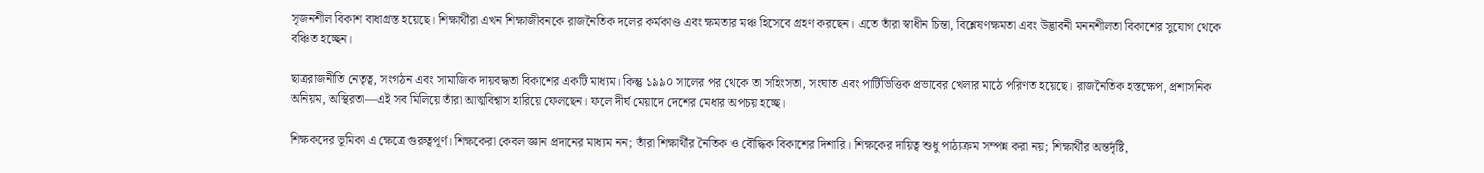সৃজনশীল বিকাশ বাধাগ্রস্ত হয়েছে। শিক্ষার্থীরা এখন শিক্ষাজীবনকে রাজনৈতিক দলের কর্মকাণ্ড এবং ক্ষমতার মঞ্চ হিসেবে গ্রহণ করছেন। এতে তাঁরা স্বাধীন চিন্তা, বিশ্লেষণক্ষমতা এবং উদ্ভাবনী মননশীলতা বিকাশের সুযোগ থেকে বঞ্চিত হচ্ছেন।

ছাত্ররাজনীতি নেতৃত্ব, সংগঠন এবং সামাজিক দায়বদ্ধতা বিকাশের একটি মাধ্যম। কিন্তু ১৯৯০ সালের পর থেকে তা সহিংসতা, সংঘাত এবং পার্টিভিত্তিক প্রভাবের খেলার মাঠে পরিণত হয়েছে। রাজনৈতিক হস্তক্ষেপ, প্রশাসনিক অনিয়ম, অস্থিরতা—এই সব মিলিয়ে তাঁরা আত্মবিশ্বাস হারিয়ে ফেলছেন। ফলে দীর্ঘ মেয়াদে দেশের মেধার অপচয় হচ্ছে।

শিক্ষকদের ভূমিকা এ ক্ষেত্রে গুরুত্বপূর্ণ। শিক্ষকেরা কেবল জ্ঞান প্রদানের মাধ্যম নন; তাঁরা শিক্ষার্থীর নৈতিক ও বৌদ্ধিক বিকাশের দিশারি। শিক্ষকের দায়িত্ব শুধু পাঠ্যক্রম সম্পন্ন করা নয়; শিক্ষার্থীর অন্তর্দৃষ্টি,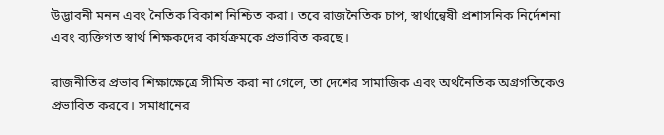উদ্ভাবনী মনন এবং নৈতিক বিকাশ নিশ্চিত করা। তবে রাজনৈতিক চাপ, স্বার্থান্বেষী প্রশাসনিক নির্দেশনা এবং ব্যক্তিগত স্বার্থ শিক্ষকদের কার্যক্রমকে প্রভাবিত করছে।

রাজনীতির প্রভাব শিক্ষাক্ষেত্রে সীমিত করা না গেলে, তা দেশের সামাজিক এবং অর্থনৈতিক অগ্রগতিকেও প্রভাবিত করবে। সমাধানের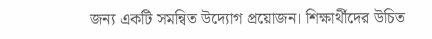জন্য একটি সমন্বিত উদ্যোগ প্রয়োজন। শিক্ষার্থীদের উচিত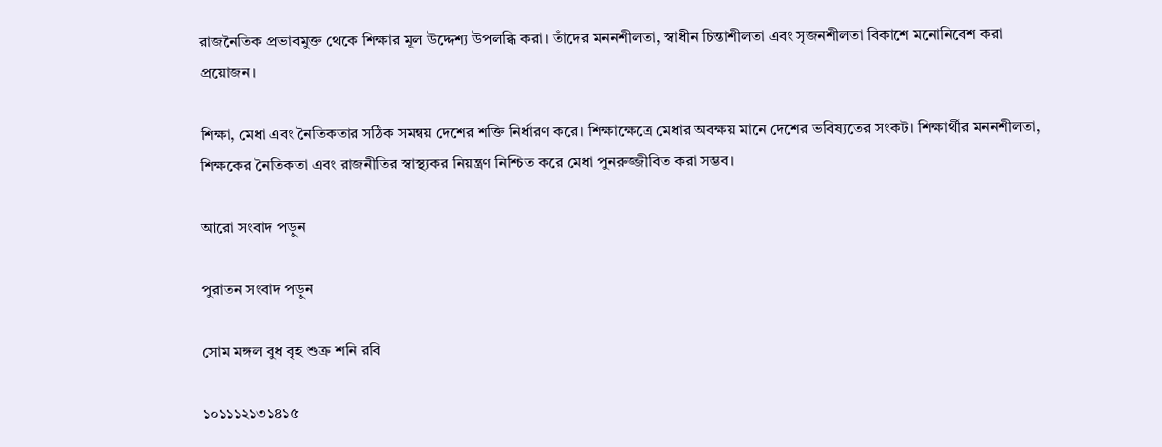রাজনৈতিক প্রভাবমুক্ত থেকে শিক্ষার মূল উদ্দেশ্য উপলব্ধি করা। তাঁদের মননশীলতা, স্বাধীন চিন্তাশীলতা এবং সৃজনশীলতা বিকাশে মনোনিবেশ করা প্রয়োজন।

শিক্ষা, মেধা এবং নৈতিকতার সঠিক সমন্বয় দেশের শক্তি নির্ধারণ করে। শিক্ষাক্ষেত্রে মেধার অবক্ষয় মানে দেশের ভবিষ্যতের সংকট। শিক্ষার্থীর মননশীলতা, শিক্ষকের নৈতিকতা এবং রাজনীতির স্বাস্থ্যকর নিয়ন্ত্রণ নিশ্চিত করে মেধা পুনরুজ্জীবিত করা সম্ভব।

আরো সংবাদ পড়ুন

পুরাতন সংবাদ পড়ুন

সোম মঙ্গল বুধ বৃহ শুক্র শনি রবি

১০১১১২১৩১৪১৫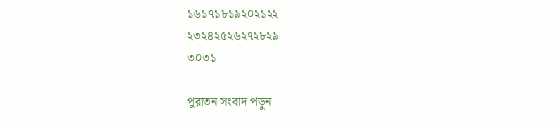১৬১৭১৮১৯২০২১২২
২৩২৪২৫২৬২৭২৮২৯
৩০৩১

পুরাতন সংবাদ পড়ুন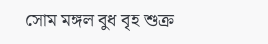সোম মঙ্গল বুধ বৃহ শুক্র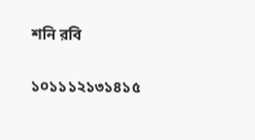শনি রবি

১০১১১২১৩১৪১৫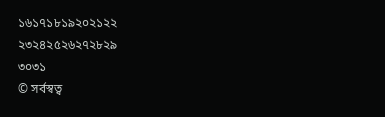১৬১৭১৮১৯২০২১২২
২৩২৪২৫২৬২৭২৮২৯
৩০৩১
© সর্বস্বত্ব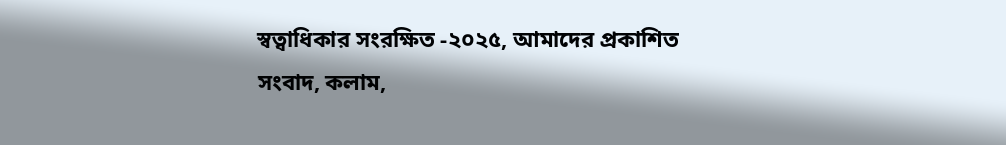স্বত্বাধিকার সংরক্ষিত -২০২৫, আমাদের প্রকাশিত সংবাদ, কলাম,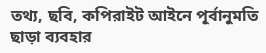তথ্য, ছবি, কপিরাইট আইনে পূর্বানুমতি ছাড়া ব্যবহার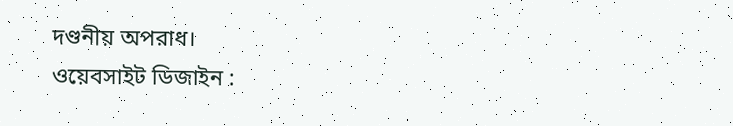দণ্ডনীয় অপরাধ।
ওয়েবসাইট ডিজাইন :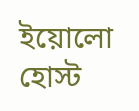ইয়োলো হোস্ট